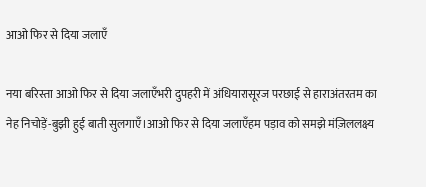आओ फिर से दिया जलाएँ

नया बरिस्ता आओ फिर से दिया जलाएँभरी दुपहरी में अंधियारासूरज परछाई से हाराअंतरतम का नेह निचोड़ें-बुझी हुई बाती सुलगाएँ।आओ फिर से दिया जलाएँहम पड़ाव को समझे मंज़िललक्ष्य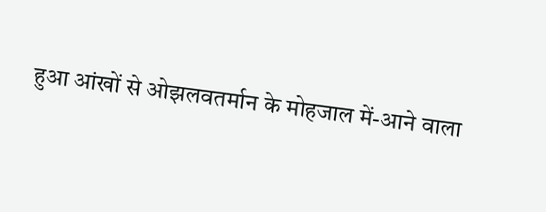हुआ आंखों से ओझलवतर्मान के मोहजाल में-आने वाला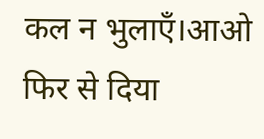कल न भुलाएँ।आओ फिर से दिया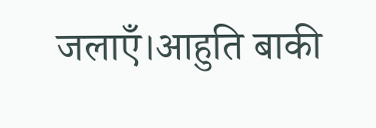जलाएँ।आहुति बाकी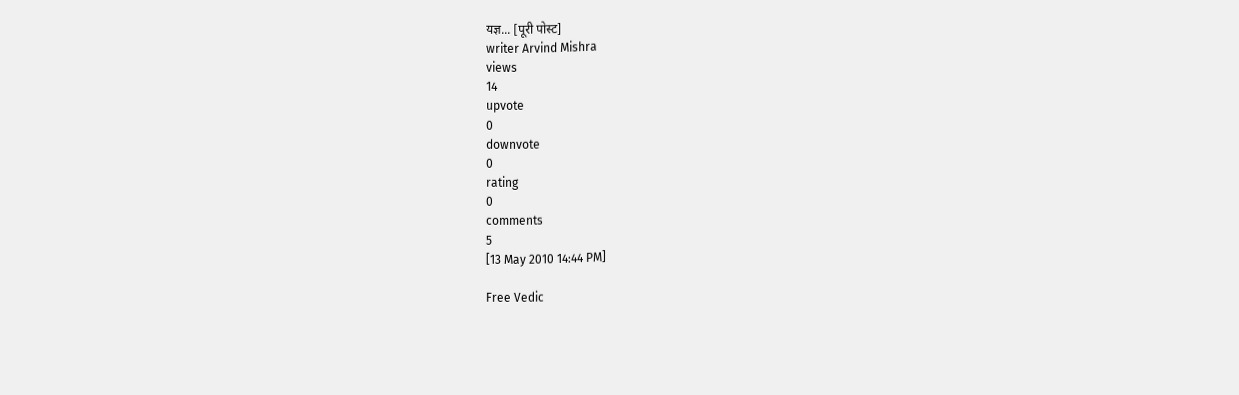यज्ञ... [पूरी पोस्ट]
writer Arvind Mishra
views
14
upvote
0
downvote
0
rating
0
comments
5
[13 May 2010 14:44 PM]

Free Vedic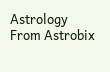Astrology From Astrobix